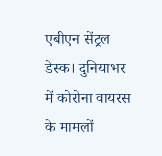एबीएन सेंट्रल डेस्क। दुनियाभर में कोरोना वायरस के मामलों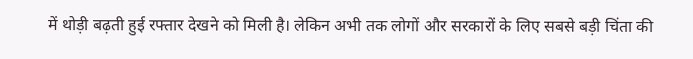में थोड़ी बढ़ती हुई रफ्तार देखने को मिली है। लेकिन अभी तक लोगों और सरकारों के लिए सबसे बड़ी चिंता की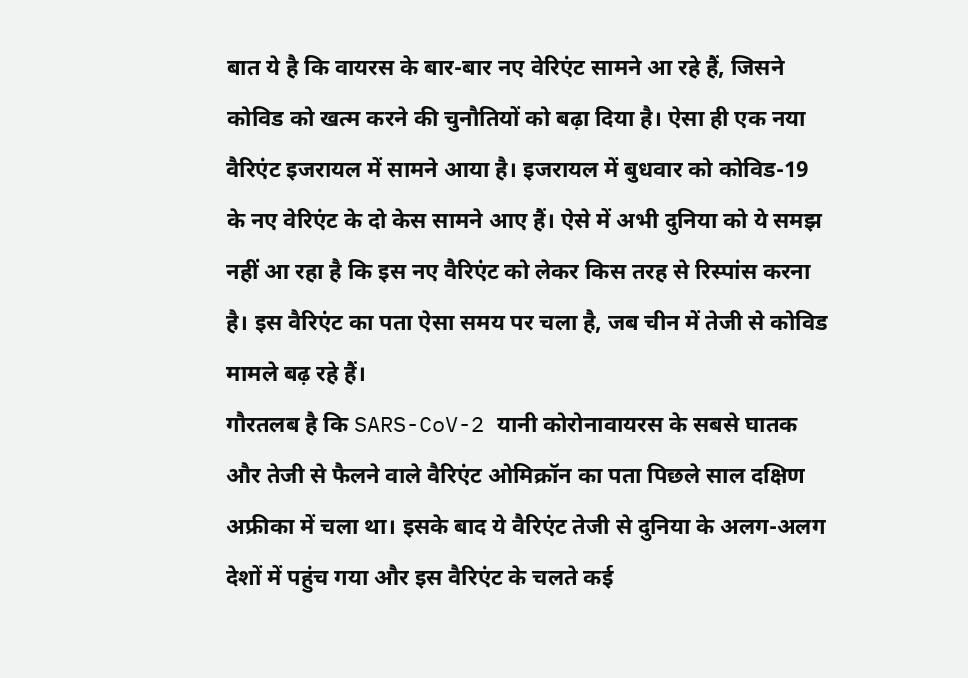बात ये है कि वायरस के बार-बार नए वेरिएंट सामने आ रहे हैं, जिसने कोविड को खत्म करने की चुनौतियों को बढ़ा दिया है। ऐसा ही एक नया वैरिएंट इजरायल में सामने आया है। इजरायल में बुधवार को कोविड-19 के नए वेरिएंट के दो केस सामने आए हैं। ऐसे में अभी दुनिया को ये समझ नहीं आ रहा है कि इस नए वैरिएंट को लेकर किस तरह से रिस्पांस करना है। इस वैरिएंट का पता ऐसा समय पर चला है, जब चीन में तेजी से कोविड मामले बढ़ रहे हैं।
गौरतलब है कि SARS-CoV-2 यानी कोरोनावायरस के सबसे घातक और तेजी से फैलने वाले वैरिएंट ओमिक्रॉन का पता पिछले साल दक्षिण अफ्रीका में चला था। इसके बाद ये वैरिएंट तेजी से दुनिया के अलग-अलग देशों में पहुंच गया और इस वैरिएंट के चलते कई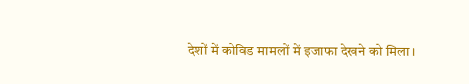देशों में कोविड मामलों में इजाफा देखने को मिला।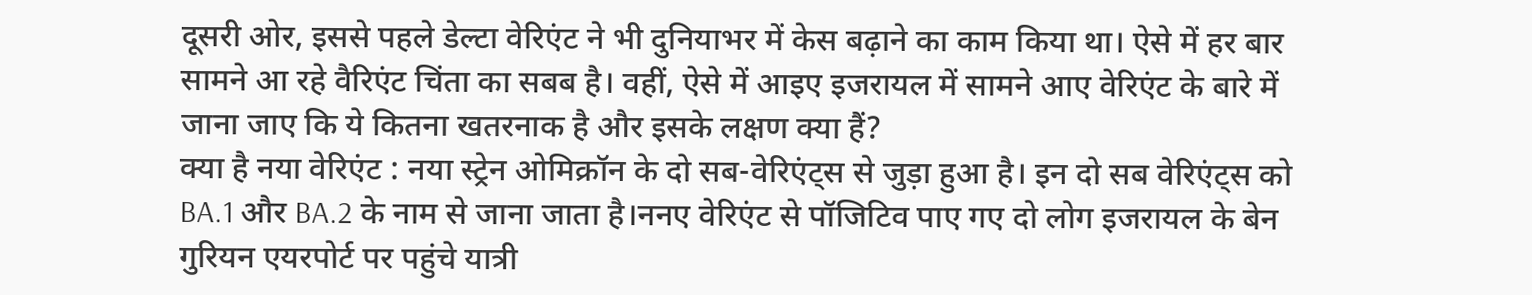दूसरी ओर, इससे पहले डेल्टा वेरिएंट ने भी दुनियाभर में केस बढ़ाने का काम किया था। ऐसे में हर बार सामने आ रहे वैरिएंट चिंता का सबब है। वहीं, ऐसे में आइए इजरायल में सामने आए वेरिएंट के बारे में जाना जाए कि ये कितना खतरनाक है और इसके लक्षण क्या हैं?
क्या है नया वेरिएंट : नया स्ट्रेन ओमिक्रॉन के दो सब-वेरिएंट्स से जुड़ा हुआ है। इन दो सब वेरिएंट्स को BA.1 और BA.2 के नाम से जाना जाता है।ननए वेरिएंट से पॉजिटिव पाए गए दो लोग इजरायल के बेन गुरियन एयरपोर्ट पर पहुंचे यात्री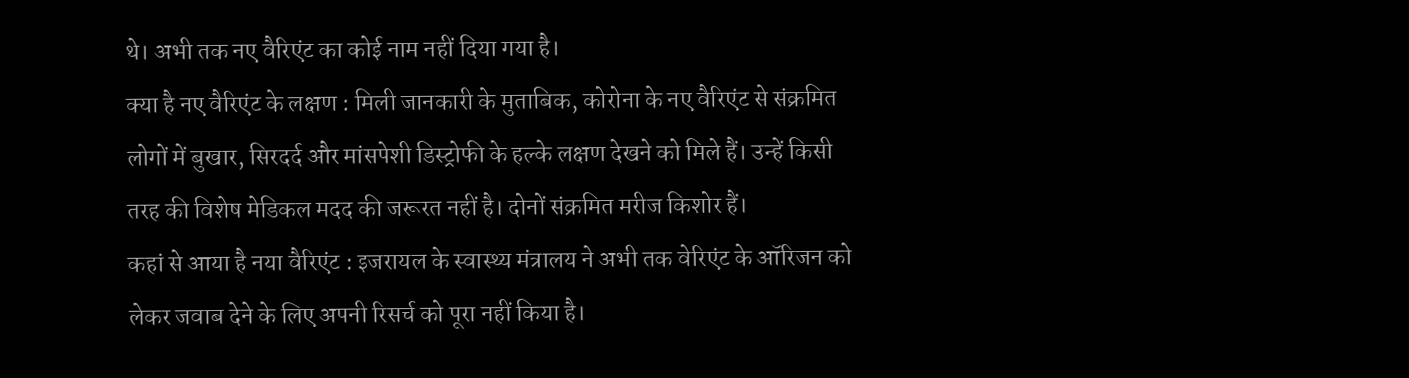थे। अभी तक नए वैरिएंट का कोई नाम नहीं दिया गया है।
क्या है नए वैरिएंट के लक्षण : मिली जानकारी के मुताबिक, कोरोना के नए वैरिएंट से संक्रमित लोगों में बुखार, सिरदर्द और मांसपेशी डिस्ट्रोफी के हल्के लक्षण देखने को मिले हैं। उन्हें किसी तरह की विशेष मेडिकल मदद की जरूरत नहीं है। दोनों संक्रमित मरीज किशोर हैं।
कहां से आया है नया वैरिएंट : इजरायल के स्वास्थ्य मंत्रालय ने अभी तक वेरिएंट के ऑरिजन को लेकर जवाब देने के लिए अपनी रिसर्च को पूरा नहीं किया है।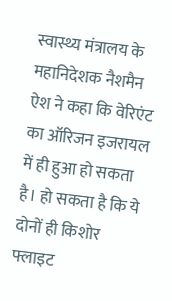स्वास्थ्य मंत्रालय के महानिदेशक नैशमैन ऐश ने कहा कि वेरिएंट का ऑरिजन इजरायल में ही हुआ हो सकता है। हो सकता है कि ये दोनों ही किशोर फ्लाइट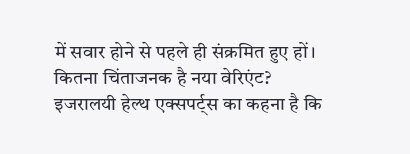में सवार होने से पहले ही संक्रमित हुए हों।
कितना चिंताजनक है नया वेरिएंट? इजरालयी हेल्थ एक्सपर्ट्स का कहना है कि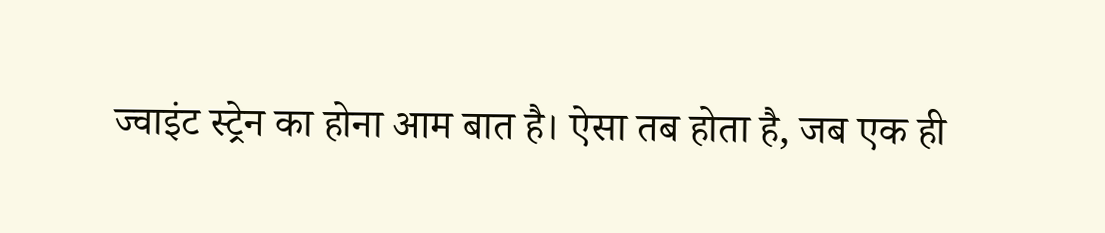ज्वाइंट स्ट्रेन का होना आम बात है। ऐसा तब होता है, जब एक ही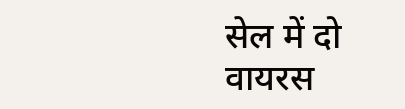सेल में दो वायरस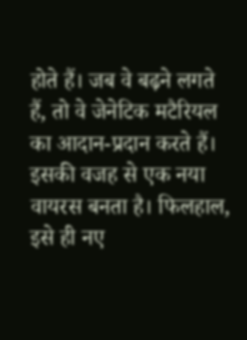होते हैं। जब वे बढ़ने लगते हैं, तो वे जेनेटिक मटैरियल का आदान-प्रदान करते हैं। इसकी वजह से एक नया वायरस बनता है। फिलहाल, इसे ही नए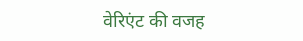वेरिएंट की वजह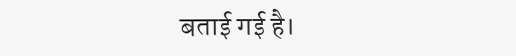बताई गई है।